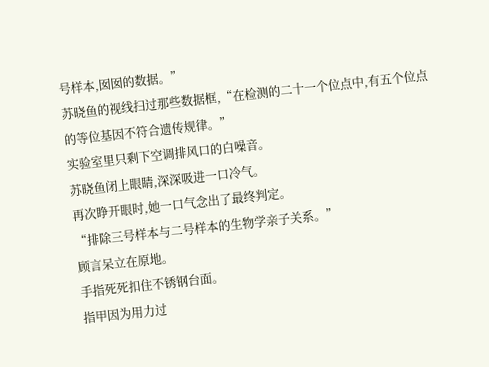号样本,囡囡的数据。”
苏晓鱼的视线扫过那些数据框,“在检测的二十一个位点中,有五个位点的等位基因不符合遗传规律。”
实验室里只剩下空调排风口的白噪音。
苏晓鱼闭上眼睛,深深吸进一口冷气。
再次睁开眼时,她一口气念出了最终判定。
“排除三号样本与二号样本的生物学亲子关系。”
顾言呆立在原地。
手指死死扣住不锈钢台面。
指甲因为用力过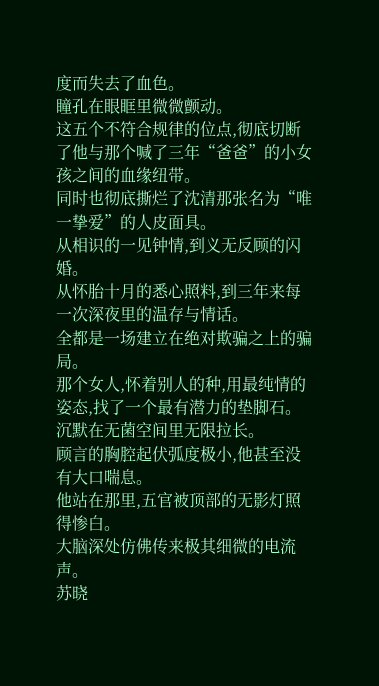度而失去了血色。
瞳孔在眼眶里微微颤动。
这五个不符合规律的位点,彻底切断了他与那个喊了三年“爸爸”的小女孩之间的血缘纽带。
同时也彻底撕烂了沈清那张名为“唯一挚爱”的人皮面具。
从相识的一见钟情,到义无反顾的闪婚。
从怀胎十月的悉心照料,到三年来每一次深夜里的温存与情话。
全都是一场建立在绝对欺骗之上的骗局。
那个女人,怀着别人的种,用最纯情的姿态,找了一个最有潜力的垫脚石。
沉默在无菌空间里无限拉长。
顾言的胸腔起伏弧度极小,他甚至没有大口喘息。
他站在那里,五官被顶部的无影灯照得惨白。
大脑深处仿佛传来极其细微的电流声。
苏晓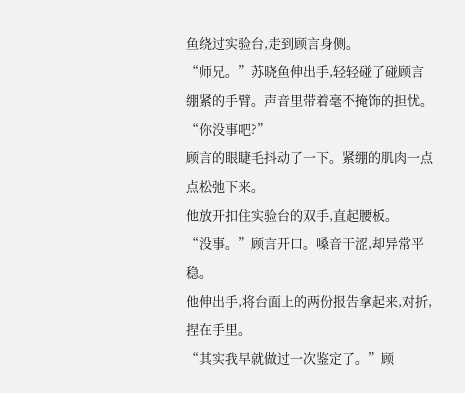鱼绕过实验台,走到顾言身侧。
“师兄。”苏晓鱼伸出手,轻轻碰了碰顾言绷紧的手臂。声音里带着毫不掩饰的担忧。“你没事吧?”
顾言的眼睫毛抖动了一下。紧绷的肌肉一点点松弛下来。
他放开扣住实验台的双手,直起腰板。
“没事。”顾言开口。嗓音干涩,却异常平稳。
他伸出手,将台面上的两份报告拿起来,对折,捏在手里。
“其实我早就做过一次鉴定了。”顾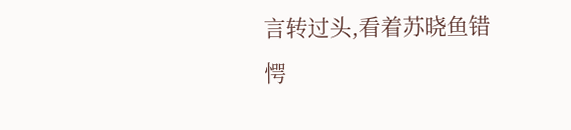言转过头,看着苏晓鱼错愕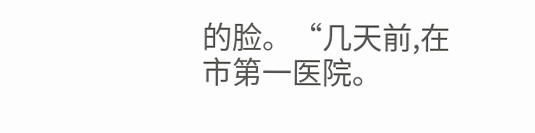的脸。“几天前,在市第一医院。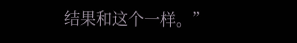结果和这个一样。”